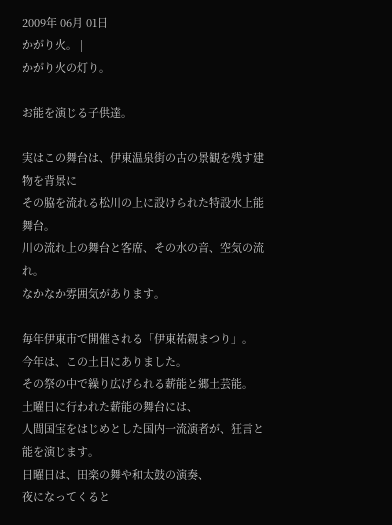2009年 06月 01日
かがり火。 |
かがり火の灯り。

お能を演じる子供達。

実はこの舞台は、伊東温泉街の古の景観を残す建物を背景に
その脇を流れる松川の上に設けられた特設水上能舞台。
川の流れ上の舞台と客席、その水の音、空気の流れ。
なかなか雰囲気があります。

毎年伊東市で開催される「伊東祐親まつり」。
今年は、この土日にありました。
その祭の中で繰り広げられる薪能と郷土芸能。
土曜日に行われた薪能の舞台には、
人間国宝をはじめとした国内一流演者が、狂言と能を演じます。
日曜日は、田楽の舞や和太鼓の演奏、
夜になってくると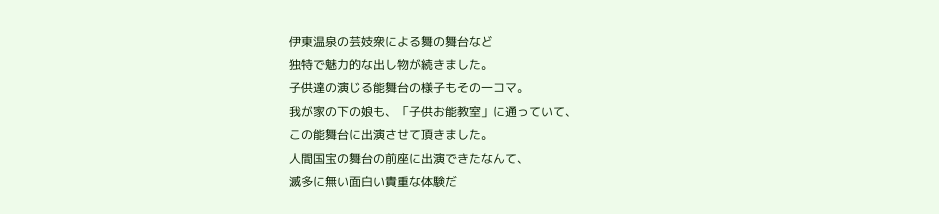伊東温泉の芸妓衆による舞の舞台など
独特で魅力的な出し物が続きました。
子供達の演じる能舞台の様子もその一コマ。
我が家の下の娘も、「子供お能教室」に通っていて、
この能舞台に出演させて頂きました。
人間国宝の舞台の前座に出演できたなんて、
滅多に無い面白い貴重な体験だ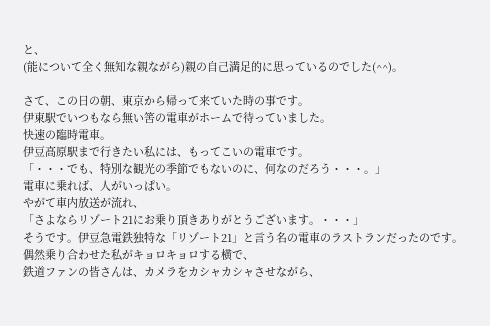と、
(能について全く無知な親ながら)親の自己満足的に思っているのでした(^^)。

さて、この日の朝、東京から帰って来ていた時の事です。
伊東駅でいつもなら無い筈の電車がホームで待っていました。
快速の臨時電車。
伊豆高原駅まで行きたい私には、もってこいの電車です。
「・・・でも、特別な観光の季節でもないのに、何なのだろう・・・。」
電車に乗れば、人がいっぱい。
やがて車内放送が流れ、
「さよならリゾート21にお乗り頂きありがとうございます。・・・」
そうです。伊豆急電鉄独特な「リゾート21」と言う名の電車のラストランだったのです。
偶然乗り合わせた私がキョロキョロする横で、
鉄道ファンの皆さんは、カメラをカシャカシャさせながら、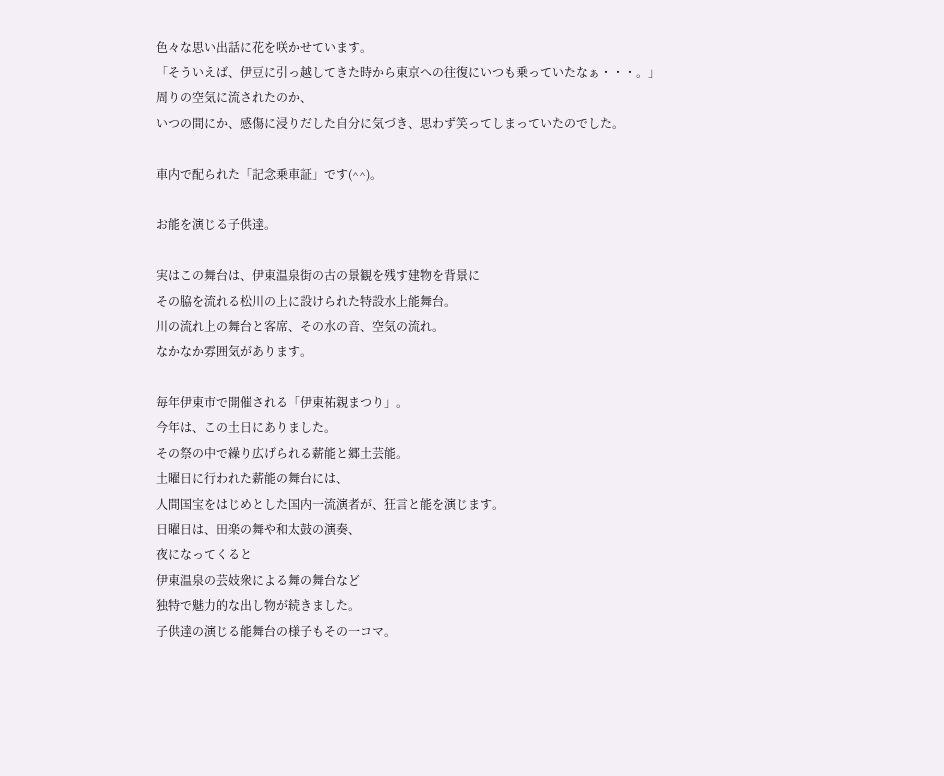色々な思い出話に花を咲かせています。
「そういえば、伊豆に引っ越してきた時から東京への往復にいつも乗っていたなぁ・・・。」
周りの空気に流されたのか、
いつの間にか、感傷に浸りだした自分に気づき、思わず笑ってしまっていたのでした。

車内で配られた「記念乗車証」です(^^)。

お能を演じる子供達。

実はこの舞台は、伊東温泉街の古の景観を残す建物を背景に
その脇を流れる松川の上に設けられた特設水上能舞台。
川の流れ上の舞台と客席、その水の音、空気の流れ。
なかなか雰囲気があります。

毎年伊東市で開催される「伊東祐親まつり」。
今年は、この土日にありました。
その祭の中で繰り広げられる薪能と郷土芸能。
土曜日に行われた薪能の舞台には、
人間国宝をはじめとした国内一流演者が、狂言と能を演じます。
日曜日は、田楽の舞や和太鼓の演奏、
夜になってくると
伊東温泉の芸妓衆による舞の舞台など
独特で魅力的な出し物が続きました。
子供達の演じる能舞台の様子もその一コマ。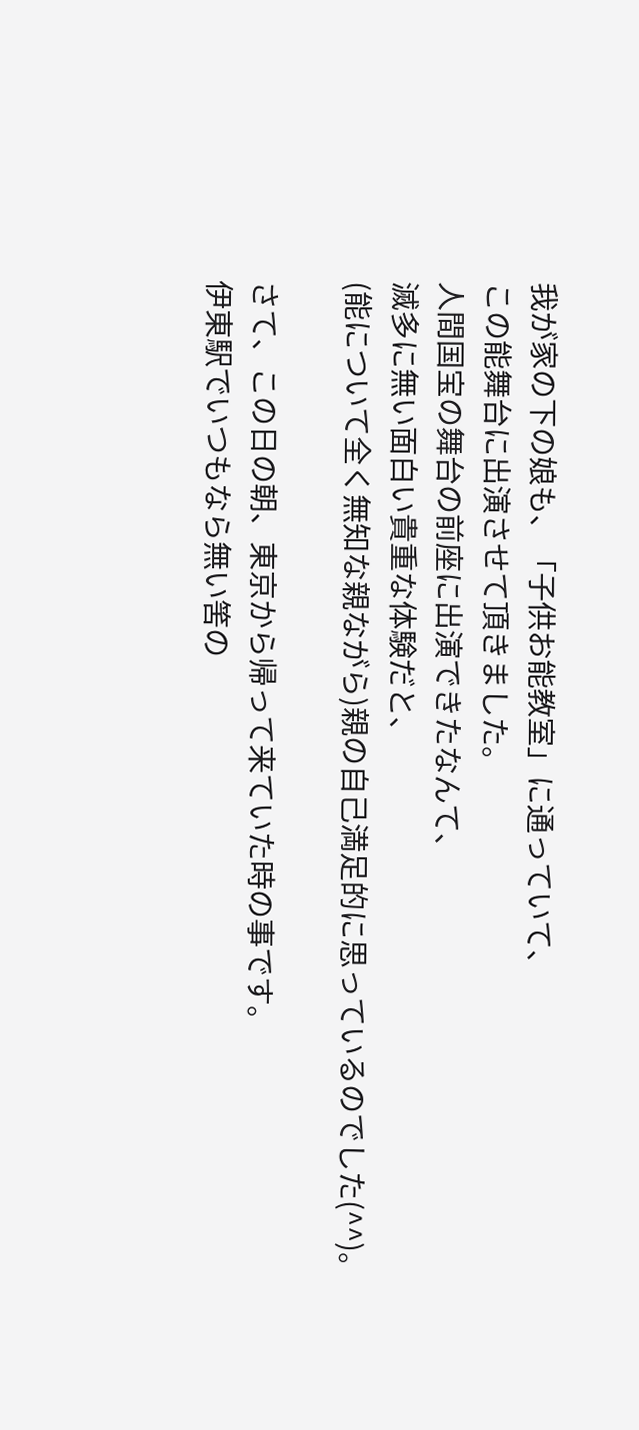我が家の下の娘も、「子供お能教室」に通っていて、
この能舞台に出演させて頂きました。
人間国宝の舞台の前座に出演できたなんて、
滅多に無い面白い貴重な体験だと、
(能について全く無知な親ながら)親の自己満足的に思っているのでした(^^)。

さて、この日の朝、東京から帰って来ていた時の事です。
伊東駅でいつもなら無い筈の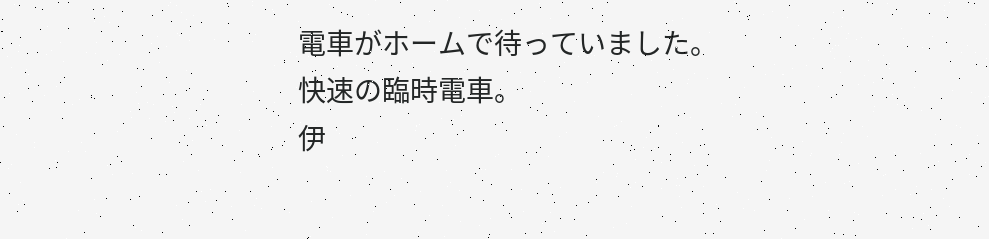電車がホームで待っていました。
快速の臨時電車。
伊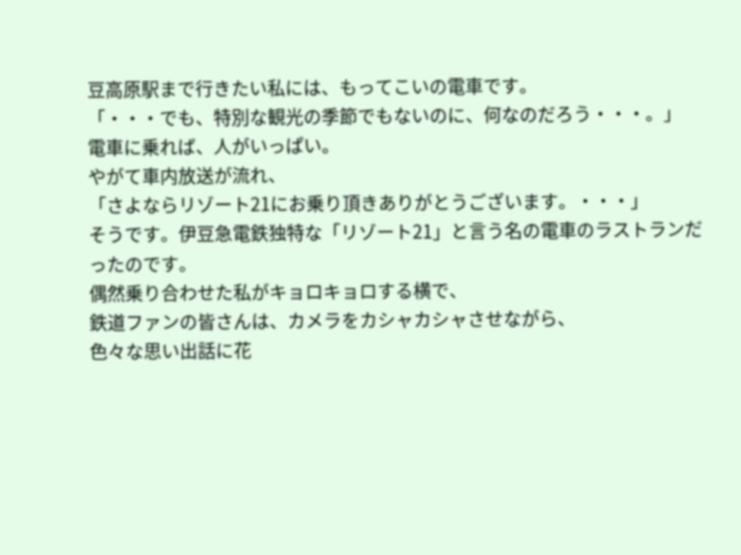豆高原駅まで行きたい私には、もってこいの電車です。
「・・・でも、特別な観光の季節でもないのに、何なのだろう・・・。」
電車に乗れば、人がいっぱい。
やがて車内放送が流れ、
「さよならリゾート21にお乗り頂きありがとうございます。・・・」
そうです。伊豆急電鉄独特な「リゾート21」と言う名の電車のラストランだったのです。
偶然乗り合わせた私がキョロキョロする横で、
鉄道ファンの皆さんは、カメラをカシャカシャさせながら、
色々な思い出話に花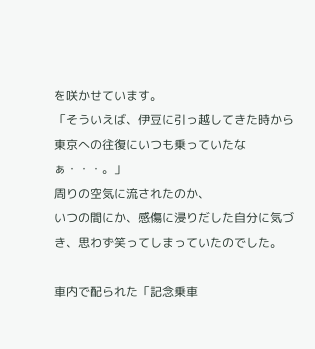を咲かせています。
「そういえば、伊豆に引っ越してきた時から東京への往復にいつも乗っていたなぁ・・・。」
周りの空気に流されたのか、
いつの間にか、感傷に浸りだした自分に気づき、思わず笑ってしまっていたのでした。

車内で配られた「記念乗車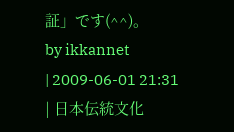証」です(^^)。
by ikkannet
| 2009-06-01 21:31
| 日本伝統文化